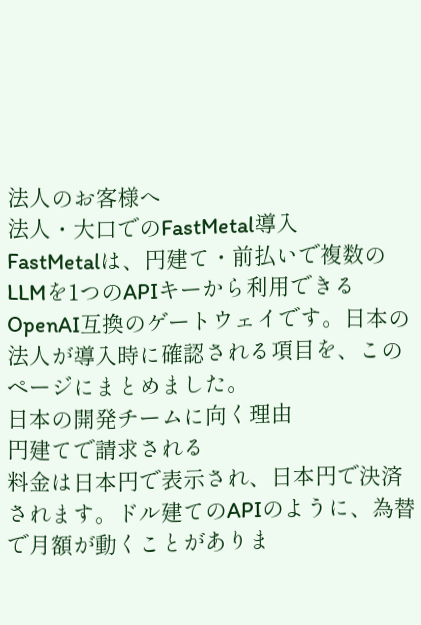法人のお客様へ
法人・大口でのFastMetal導入
FastMetalは、円建て・前払いで複数のLLMを1つのAPIキーから利用できるOpenAI互換のゲートウェイです。日本の法人が導入時に確認される項目を、このページにまとめました。
日本の開発チームに向く理由
円建てで請求される
料金は日本円で表示され、日本円で決済されます。ドル建てのAPIのように、為替で月額が動くことがありま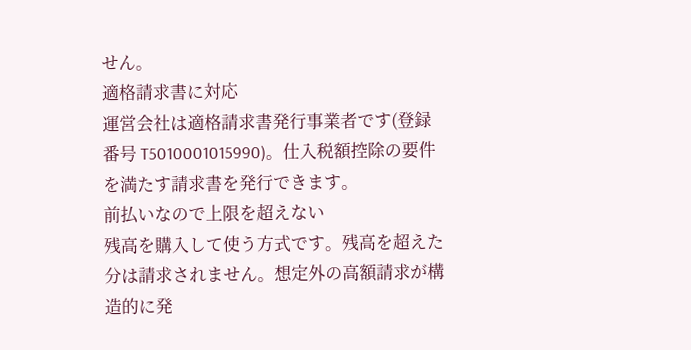せん。
適格請求書に対応
運営会社は適格請求書発行事業者です(登録番号 T5010001015990)。仕入税額控除の要件を満たす請求書を発行できます。
前払いなので上限を超えない
残高を購入して使う方式です。残高を超えた分は請求されません。想定外の高額請求が構造的に発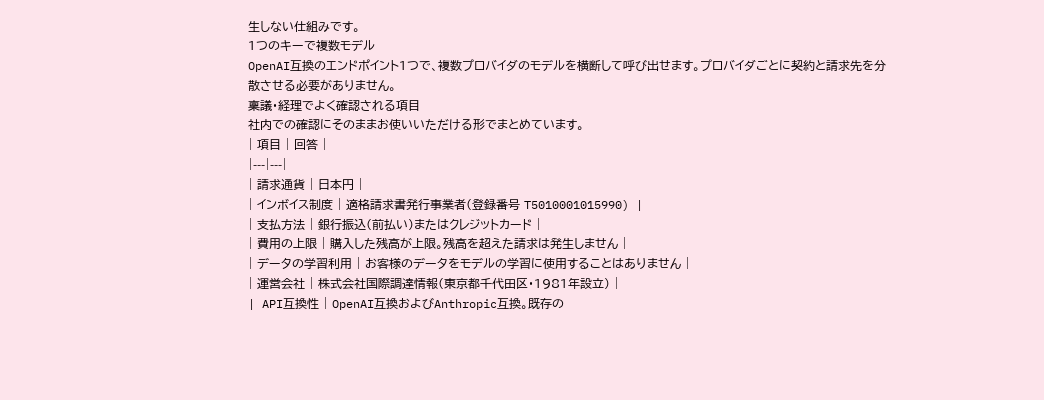生しない仕組みです。
1つのキーで複数モデル
OpenAI互換のエンドポイント1つで、複数プロバイダのモデルを横断して呼び出せます。プロバイダごとに契約と請求先を分散させる必要がありません。
稟議・経理でよく確認される項目
社内での確認にそのままお使いいただける形でまとめています。
| 項目 | 回答 |
|---|---|
| 請求通貨 | 日本円 |
| インボイス制度 | 適格請求書発行事業者(登録番号 T5010001015990) |
| 支払方法 | 銀行振込(前払い)またはクレジットカード |
| 費用の上限 | 購入した残高が上限。残高を超えた請求は発生しません |
| データの学習利用 | お客様のデータをモデルの学習に使用することはありません |
| 運営会社 | 株式会社国際調達情報(東京都千代田区・1981年設立) |
| API互換性 | OpenAI互換およびAnthropic互換。既存の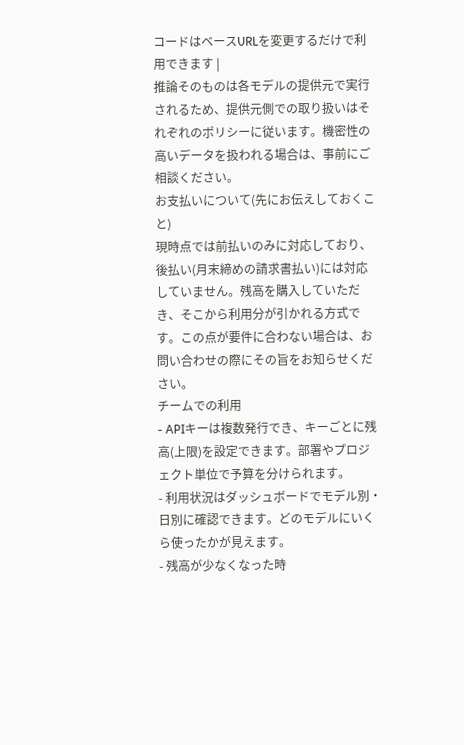コードはベースURLを変更するだけで利用できます |
推論そのものは各モデルの提供元で実行されるため、提供元側での取り扱いはそれぞれのポリシーに従います。機密性の高いデータを扱われる場合は、事前にご相談ください。
お支払いについて(先にお伝えしておくこと)
現時点では前払いのみに対応しており、後払い(月末締めの請求書払い)には対応していません。残高を購入していただき、そこから利用分が引かれる方式です。この点が要件に合わない場合は、お問い合わせの際にその旨をお知らせください。
チームでの利用
- APIキーは複数発行でき、キーごとに残高(上限)を設定できます。部署やプロジェクト単位で予算を分けられます。
- 利用状況はダッシュボードでモデル別・日別に確認できます。どのモデルにいくら使ったかが見えます。
- 残高が少なくなった時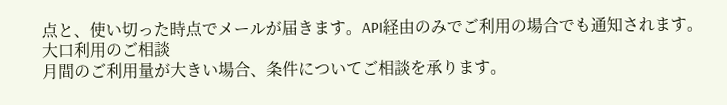点と、使い切った時点でメールが届きます。API経由のみでご利用の場合でも通知されます。
大口利用のご相談
月間のご利用量が大きい場合、条件についてご相談を承ります。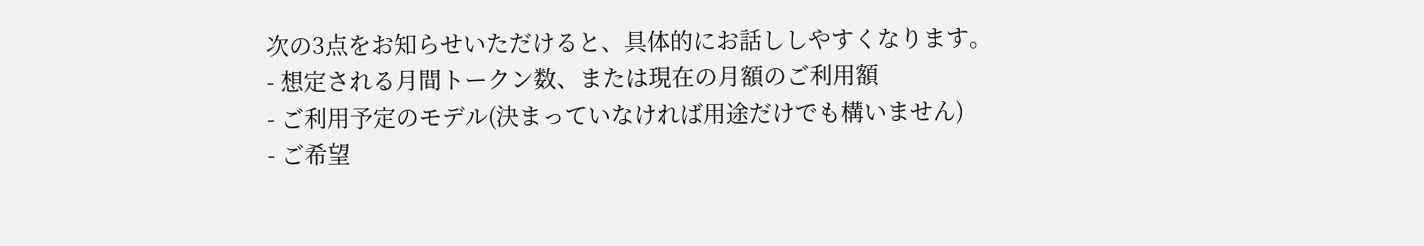次の3点をお知らせいただけると、具体的にお話ししやすくなります。
- 想定される月間トークン数、または現在の月額のご利用額
- ご利用予定のモデル(決まっていなければ用途だけでも構いません)
- ご希望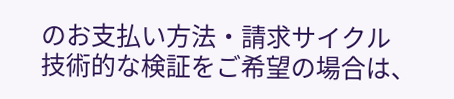のお支払い方法・請求サイクル
技術的な検証をご希望の場合は、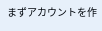まずアカウントを作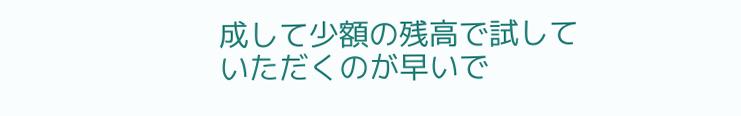成して少額の残高で試していただくのが早いで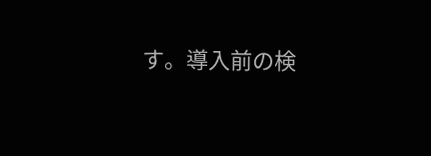す。導入前の検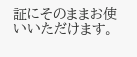証にそのままお使いいただけます。